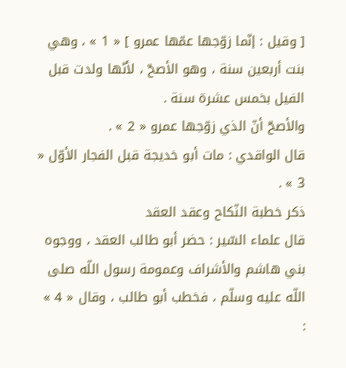[ وقيل : إنّما زوّجها عمّها عمرو ] « 1 » ، وهي بنت أربعين سنة ، وهو الأصحّ ، لأنّها ولدت قبل الفيل بخمس عشرة سنة .
والأصحّ أنّ الذي زوّجها عمرو « 2 » .
قال الواقدي : مات أبو خديجة قبل الفجار الأوّل « 3 » .
ذكر خطبة النّكاح وعقد العقد
قال علماء السّير : حضر أبو طالب العقد ، ووجوه بني هاشم والأشراف وعمومة رسول اللّه صلى اللّه عليه وسلّم ، فخطب أبو طالب ، وقال « 4 » :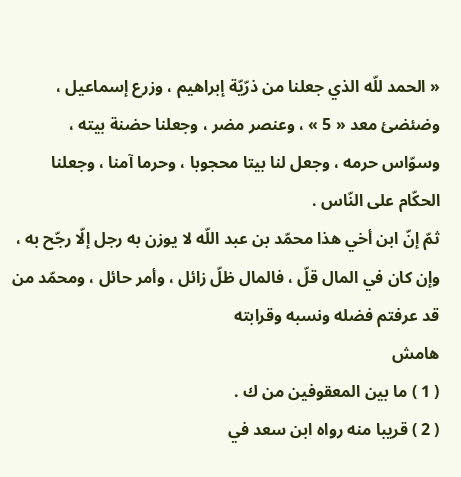« الحمد للّه الذي جعلنا من ذرّيّة إبراهيم ، وزرع إسماعيل ، وضئضئ معد « 5 » ، وعنصر مضر ، وجعلنا حضنة بيته ، وسوّاس حرمه ، وجعل لنا بيتا محجوبا ، وحرما آمنا ، وجعلنا الحكّام على النّاس .
ثمّ إنّ ابن أخي هذا محمّد بن عبد اللّه لا يوزن به رجل إلّا رجّح به ، وإن كان في المال قلّ ، فالمال ظلّ زائل ، وأمر حائل ، ومحمّد من قد عرفتم فضله ونسبه وقرابته
هامش
( 1 ) ما بين المعقوفين من ك .
( 2 ) قريبا منه رواه ابن سعد في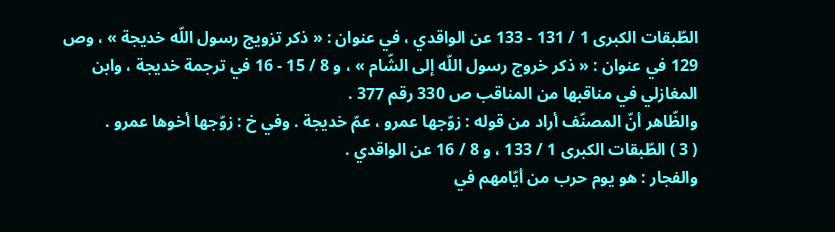الطّبقات الكبرى 1 / 131 - 133 عن الواقدي ، في عنوان : « ذكر تزويج رسول اللّه خديجة » ، وص 129 في عنوان : « ذكر خروج رسول اللّه إلى الشّام » ، و 8 / 15 - 16 في ترجمة خديجة ، وابن المغازلي في مناقبها من المناقب ص 330 رقم 377 .
والظّاهر أنّ المصنّف أراد من قوله : زوّجها عمرو ، عمّ خديجة . وفي خ : زوّجها أخوها عمرو .
( 3 ) الطّبقات الكبرى 1 / 133 ، و 8 / 16 عن الواقدي .
والفجار : هو يوم حرب من أيّامهم في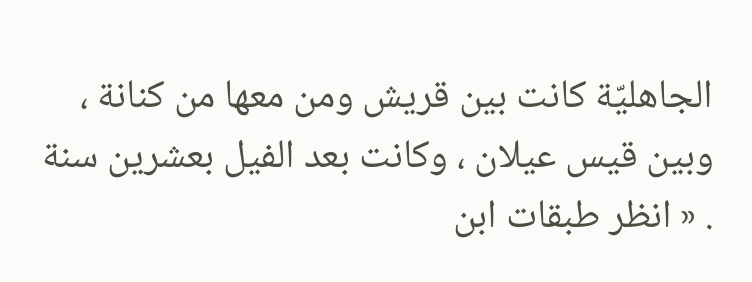الجاهليّة كانت بين قريش ومن معها من كنانة ، وبين قيس عيلان ، وكانت بعد الفيل بعشرين سنة . « انظر طبقات ابن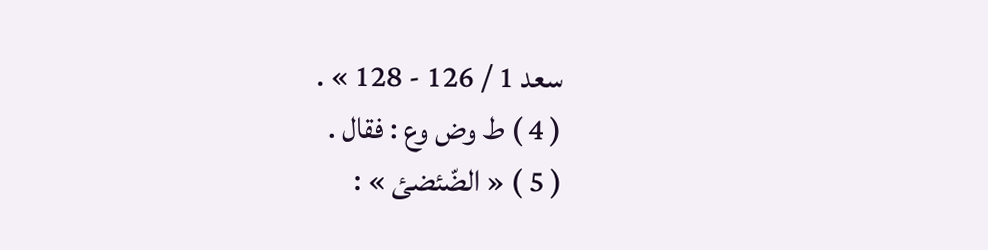سعد 1 / 126 - 128 » .
( 4 ) ط وض وع : فقال .
( 5 ) « الضّئضئ » :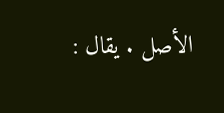الأصل . يقال :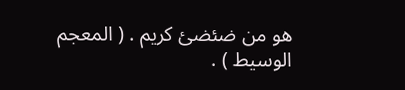هو من ضئضئ كريم . ( المعجم الوسيط ) .